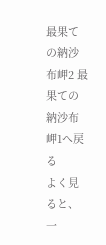最果ての納沙布岬2 最果ての納沙布岬1へ戻る
よく見ると、一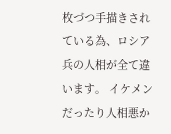枚づつ手描きされている為、ロシア兵の人相が全て違います。 イケメンだったり人相悪か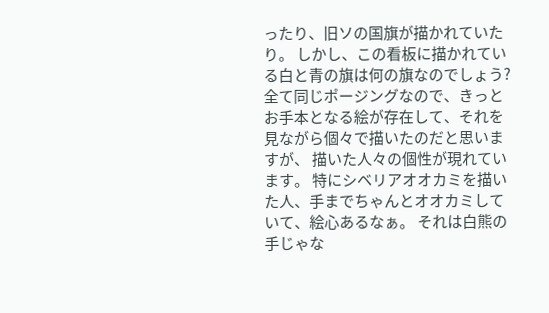ったり、旧ソの国旗が描かれていたり。 しかし、この看板に描かれている白と青の旗は何の旗なのでしょう? 全て同じポージングなので、きっとお手本となる絵が存在して、それを見ながら個々で描いたのだと思いますが、 描いた人々の個性が現れています。 特にシベリアオオカミを描いた人、手までちゃんとオオカミしていて、絵心あるなぁ。 それは白熊の手じゃな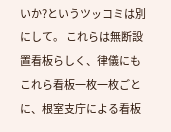いか?というツッコミは別にして。 これらは無断設置看板らしく、律儀にもこれら看板一枚一枚ごとに、根室支庁による看板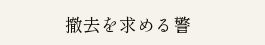撤去を求める警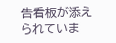告看板が添えられていま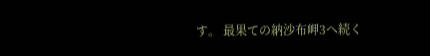す。 最果ての納沙布岬3へ続く